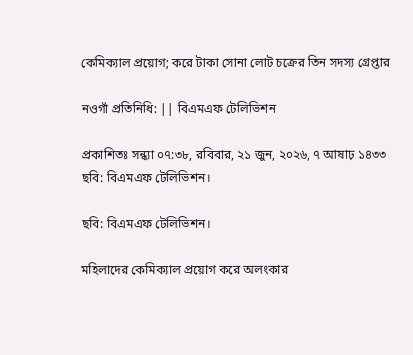কেমিক্যাল প্রয়োগ; করে টাকা সোনা লোট চক্রের তিন সদস্য গ্রেপ্তার

নওগাঁ প্রতিনিধি: || বিএমএফ টেলিভিশন

প্রকাশিতঃ সন্ধ্যা ০৭:৩৮, রবিবার, ২১ জুন, ২০২৬, ৭ আষাঢ় ১৪৩৩
ছবি: বিএমএফ টেলিভিশন।

ছবি: বিএমএফ টেলিভিশন।

মহিলাদের কেমিক্যাল প্রয়োগ করে অলংকার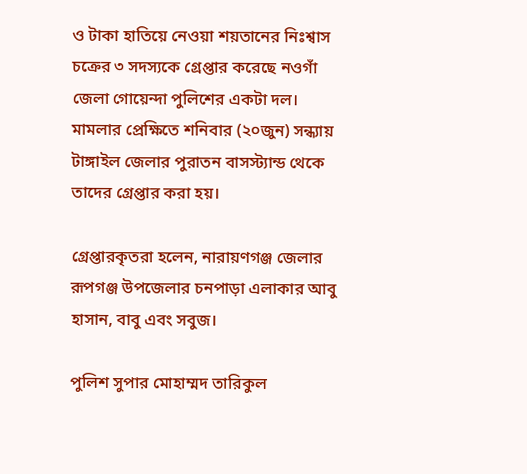ও টাকা হাতিয়ে নেওয়া শয়তানের নিঃশ্বাস চক্রের ৩ সদস্যকে গ্রেপ্তার করেছে নওগাঁ জেলা গোয়েন্দা পুলিশের একটা দল। মামলার প্রেক্ষিতে শনিবার (২০জুন) সন্ধ্যায় টাঙ্গাইল জেলার পুরাতন বাসস্ট্যান্ড থেকে তাদের গ্রেপ্তার করা হয়।

গ্রেপ্তারকৃতরা হলেন, নারায়ণগঞ্জ জেলার রূপগঞ্জ উপজেলার চনপাড়া এলাকার আবু হাসান, বাবু এবং সবুজ।

পুলিশ সুপার মোহাম্মদ তারিকুল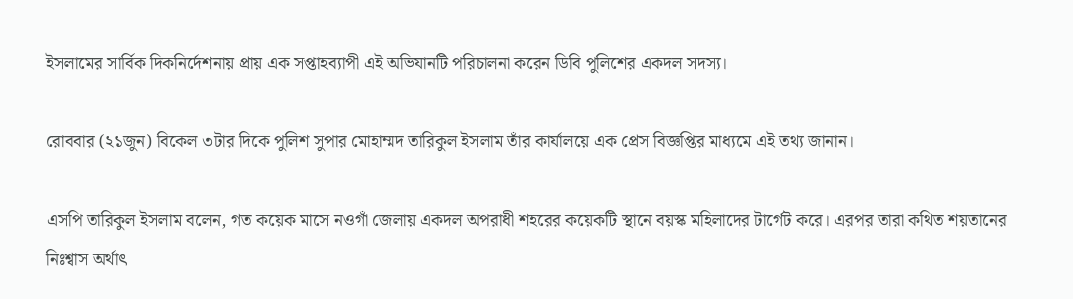ইসলামের সার্বিক দিকনির্দেশনায় প্রায় এক সপ্তাহব্যাপী এই অভিযানটি পরিচালনা করেন ডিবি পুলিশের একদল সদস্য।

রোববার (২১জুন) বিকেল ৩টার দিকে পুলিশ সুপার মোহাম্মদ তারিকুল ইসলাম তাঁর কার্যালয়ে এক প্রেস বিজ্ঞপ্তির মাধ্যমে এই তথ্য জানান।

এসপি তারিকুল ইসলাম বলেন, গত কয়েক মাসে নওগাঁ জেলায় একদল অপরাধী শহরের কয়েকটি স্থানে বয়স্ক মহিলাদের টার্গেট করে। এরপর তারা কথিত শয়তানের নিঃশ্বাস অর্থাৎ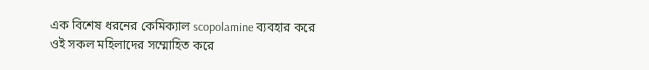এক বিশেষ ধরনের কেমিক্যাল scopolamine ব্যবহার করে ওই সকল মহিলাদের সম্মোহিত করে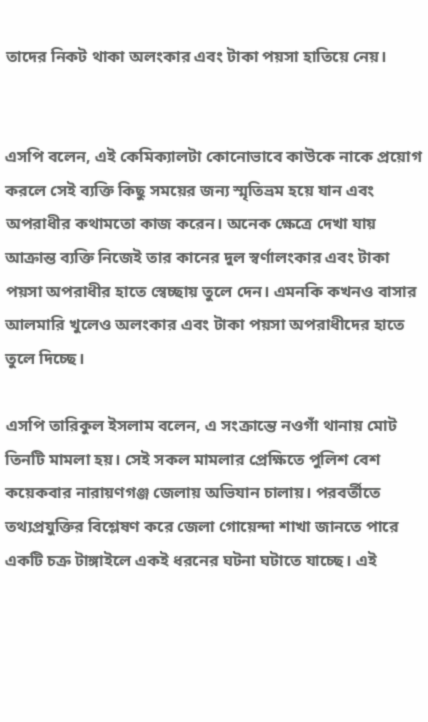তাদের নিকট থাকা অলংকার এবং টাকা পয়সা হাতিয়ে নেয়।


এসপি বলেন, এই কেমিক্যালটা কোনোভাবে কাউকে নাকে প্রয়োগ করলে সেই ব্যক্তি কিছু সময়ের জন্য স্মৃতিভ্রম হয়ে যান এবং অপরাধীর কথামতো কাজ করেন। অনেক ক্ষেত্রে দেখা যায় আক্রান্ত ব্যক্তি নিজেই তার কানের দুল স্বর্ণালংকার এবং টাকা পয়সা অপরাধীর হাতে স্বেচ্ছায় তুলে দেন। এমনকি কখনও বাসার আলমারি খুলেও অলংকার এবং টাকা পয়সা অপরাধীদের হাতে তুলে দিচ্ছে।

এসপি তারিকুল ইসলাম বলেন, এ সংক্রান্তে নওগাঁ থানায় মোট তিনটি মামলা হয়। সেই সকল মামলার প্রেক্ষিতে পুলিশ বেশ কয়েকবার নারায়ণগঞ্জ জেলায় অভিযান চালায়। পরবর্তীতে তথ্যপ্রযুক্তির বিশ্লেষণ করে জেলা গোয়েন্দা শাখা জানতে পারে একটি চক্র টাঙ্গাইলে একই ধরনের ঘটনা ঘটাতে যাচ্ছে। এই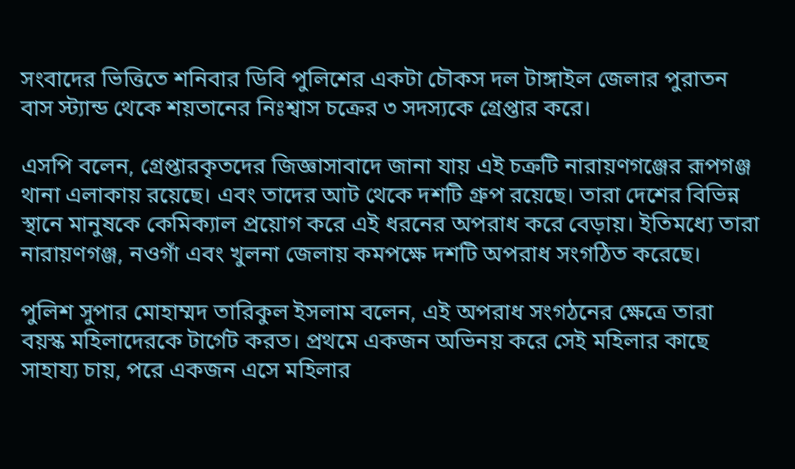সংবাদের ভিত্তিতে শনিবার ডিবি পুলিশের একটা চৌকস দল টাঙ্গাইল জেলার পুরাতন বাস স্ট্যান্ড থেকে শয়তানের নিঃশ্বাস চক্রের ৩ সদস্যকে গ্রেপ্তার করে।

এসপি বলেন, গ্রেপ্তারকৃতদের জিজ্ঞাসাবাদে জানা যায় এই চক্রটি নারায়ণগঞ্জের রূপগঞ্জ থানা এলাকায় রয়েছে। এবং তাদের আট থেকে দশটি গ্রুপ রয়েছে। তারা দেশের বিভিন্ন স্থানে মানুষকে কেমিক্যাল প্রয়োগ করে এই ধরনের অপরাধ করে বেড়ায়। ইতিমধ্যে তারা নারায়ণগঞ্জ, নওগাঁ এবং খুলনা জেলায় কমপক্ষে দশটি অপরাধ সংগঠিত করেছে।

পুলিশ সুপার মোহাম্মদ তারিকুল ইসলাম বলেন, এই অপরাধ সংগঠনের ক্ষেত্রে তারা বয়স্ক মহিলাদেরকে টার্গেট করত। প্রথমে একজন অভিনয় করে সেই মহিলার কাছে সাহায্য চায়, পরে একজন এসে মহিলার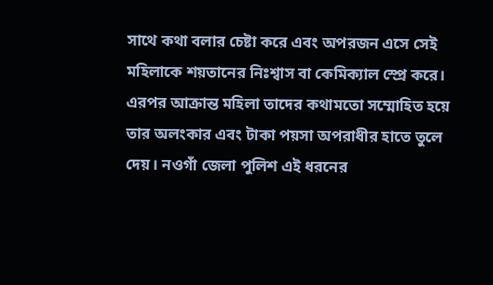সাথে কথা বলার চেষ্টা করে এবং অপরজন এসে সেই মহিলাকে শয়তানের নিঃশ্বাস বা কেমিক্যাল স্প্রে করে। এরপর আক্রান্ত মহিলা তাদের কথামতো সম্মোহিত হয়ে তার অলংকার এবং টাকা পয়সা অপরাধীর হাতে তুলে দেয়। নওগাঁ জেলা পুলিশ এই ধরনের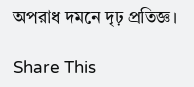অপরাধ দমনে দৃঢ় প্রতিজ্ঞ।

Share This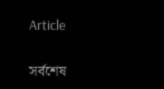Article

সর্বশেষ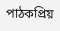পাঠকপ্রিয়